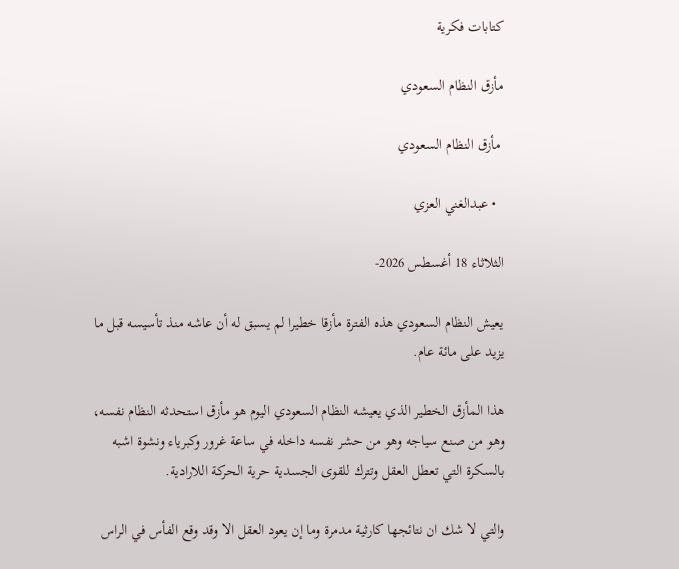كتابات فكرية

مأزق النظام السعودي

 مأزق النظام السعودي

  • عبدالغني العزي

الثلاثاء 18 أغسطس 2026-

يعيش النظام السعودي هذه الفترة مأزقا خطيرا لم يسبق له أن عاشه منذ تأسيسه قبل ما يزيد على مائة عام.

هذا المأزق الخطير الذي يعيشه النظام السعودي اليوم هو مأزق استحدثه النظام نفسه، وهو من صنع سياجه وهو من حشر نفسه داخله في ساعة غرور وكبرياء ونشوة اشبه بالسكرة التي تعطل العقل وتترك للقوى الجسدية حرية الحركة اللارادية.

والتي لا شك ان نتائجها كارثية مدمرة وما إن يعود العقل الا وقد وقع الفأس في الراس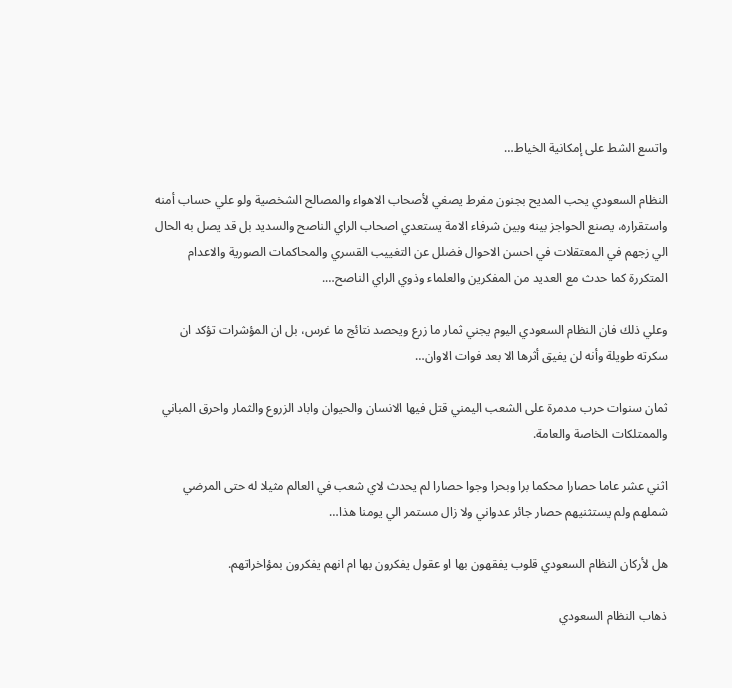واتسع الشط على إمكانية الخياط…

النظام السعودي يحب المديح بجنون مفرط يصغي لأصحاب الاهواء والمصالح الشخصية ولو علي حساب أمنه واستقراره، يصنع الحواجز بينه وبين شرفاء الامة يستعدي اصحاب الراي الناصح والسديد بل قد يصل به الحال الي زجهم في المعتقلات في احسن الاحوال فضلل عن التغييب القسري والمحاكمات الصورية والاعدام المتكررة كما حدث مع العديد من المفكرين والعلماء وذوي الراي الناصح….

وعلي ذلك فان النظام السعودي اليوم يجني ثمار ما زرع ويحصد نتائج ما غرس، بل ان المؤشرات تؤكد ان سكرته طويلة وأنه لن يفيق أثرها الا بعد فوات الاوان…

ثمان سنوات حرب مدمرة على الشعب اليمني قتل فيها الانسان والحيوان واباد الزروع والثمار واحرق المباني والممتلكات الخاصة والعامة.

اثني عشر عاما حصارا محكما برا وبحرا وجوا حصارا لم يحدث لاي شعب في العالم مثيلا له حتى المرضي شملهم ولم يستثنيهم حصار جائر عدواني ولا زال مستمر الي يومنا هذا…

هل لأركان النظام السعودي قلوب يفقهون بها او عقول يفكرون بها ام انهم يفكرون بمؤاخراتهم.

ذهاب النظام السعودي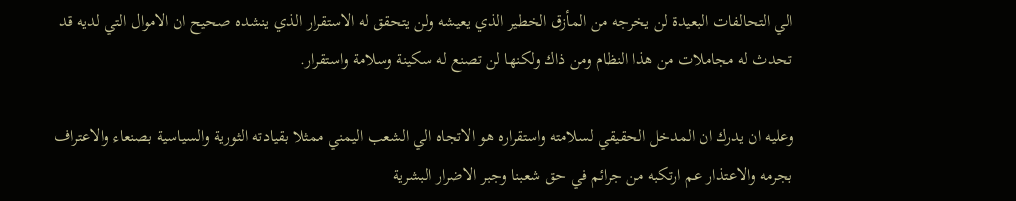الي التحالفات البعيدة لن يخرجه من المأزق الخطير الذي يعيشه ولن يتحقق له الاستقرار الذي ينشده صحيح ان الاموال التي لديه قد تحدث له مجاملات من هذا النظام ومن ذاك ولكنها لن تصنع له سكينة وسلامة واستقرار.

وعليه ان يدرك ان المدخل الحقيقي لسلامته واستقراره هو الاتجاه الي الشعب اليمني ممثلا بقيادته الثورية والسياسية بصنعاء والاعتراف بجرمه والاعتذار عم ارتكبه من جرائم في حق شعبنا وجبر الاضرار البشرية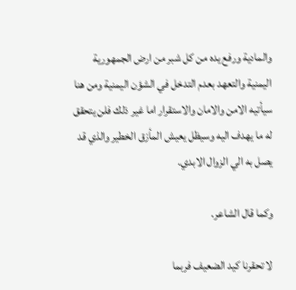والمادية ورفع يده من كل شبر من ارض الجمهورية اليمنية والتعهد بعدم التدخل في الشؤن اليمنية ومن هنا سيأتيه الامن والامان والاستقرار اما غير ذلك فلن يتحقق له ما يهدف اليه وسيظل يعيش المأزق الخطير والذي قد يصل به الي الزوال الابدي.

وكما قال الشاعر.

لا تحقرنا كيد الضعيف فربما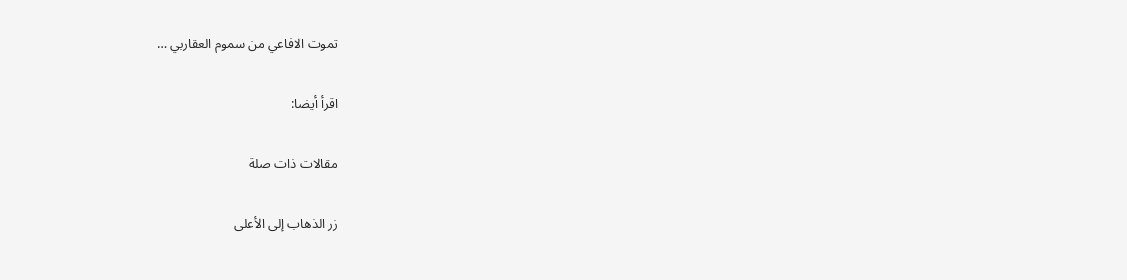تموت الافاعي من سموم العقاربي …

اقرأ أيضا:

مقالات ذات صلة

زر الذهاب إلى الأعلى